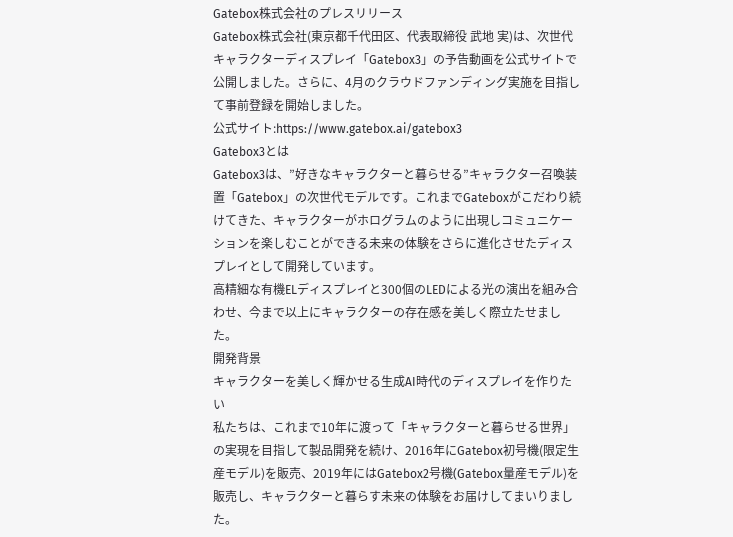Gatebox株式会社のプレスリリース
Gatebox株式会社(東京都千代田区、代表取締役 武地 実)は、次世代キャラクターディスプレイ「Gatebox3」の予告動画を公式サイトで公開しました。さらに、4月のクラウドファンディング実施を目指して事前登録を開始しました。
公式サイト:https://www.gatebox.ai/gatebox3
Gatebox3とは
Gatebox3は、”好きなキャラクターと暮らせる”キャラクター召喚装置「Gatebox」の次世代モデルです。これまでGateboxがこだわり続けてきた、キャラクターがホログラムのように出現しコミュニケーションを楽しむことができる未来の体験をさらに進化させたディスプレイとして開発しています。
高精細な有機ELディスプレイと300個のLEDによる光の演出を組み合わせ、今まで以上にキャラクターの存在感を美しく際立たせました。
開発背景
キャラクターを美しく輝かせる生成AI時代のディスプレイを作りたい
私たちは、これまで10年に渡って「キャラクターと暮らせる世界」の実現を目指して製品開発を続け、2016年にGatebox初号機(限定生産モデル)を販売、2019年にはGatebox2号機(Gatebox量産モデル)を販売し、キャラクターと暮らす未来の体験をお届けしてまいりました。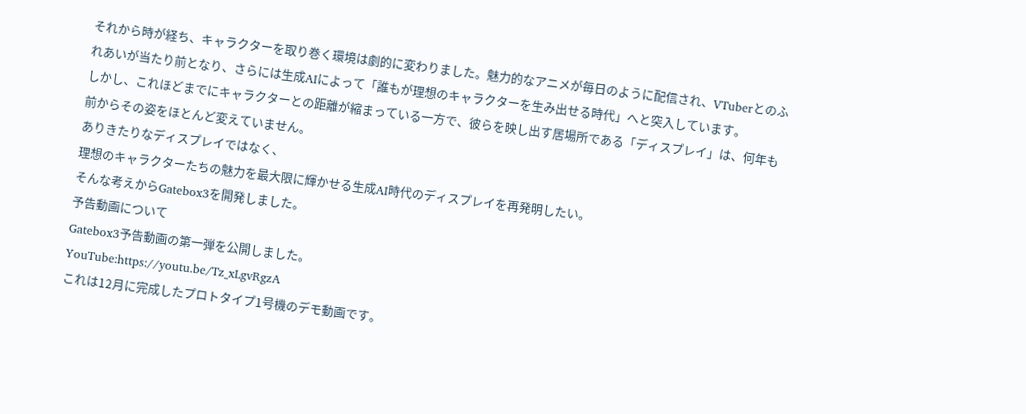それから時が経ち、キャラクターを取り巻く環境は劇的に変わりました。魅力的なアニメが毎日のように配信され、VTuberとのふれあいが当たり前となり、さらには生成AIによって「誰もが理想のキャラクターを生み出せる時代」へと突入しています。
しかし、これほどまでにキャラクターとの距離が縮まっている一方で、彼らを映し出す居場所である「ディスプレイ」は、何年も前からその姿をほとんど変えていません。
ありきたりなディスプレイではなく、
理想のキャラクターたちの魅力を最大限に輝かせる生成AI時代のディスプレイを再発明したい。
そんな考えからGatebox3を開発しました。
予告動画について
Gatebox3予告動画の第一弾を公開しました。
YouTube:https://youtu.be/Tz_xLgvRgzA
これは12月に完成したプロトタイプ1号機のデモ動画です。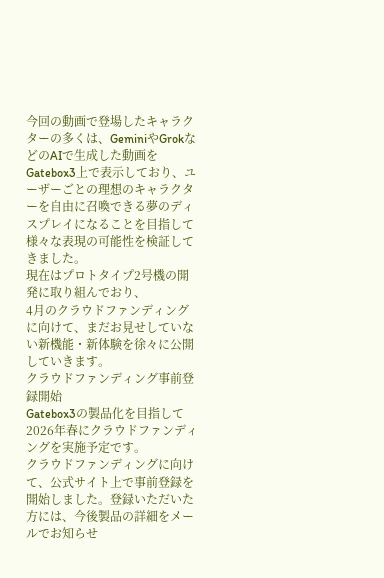今回の動画で登場したキャラクターの多くは、GeminiやGrokなどのAIで生成した動画をGatebox3上で表示しており、ユーザーごとの理想のキャラクターを自由に召喚できる夢のディスプレイになることを目指して様々な表現の可能性を検証してきました。
現在はプロトタイプ2号機の開発に取り組んでおり、
4月のクラウドファンディングに向けて、まだお見せしていない新機能・新体験を徐々に公開していきます。
クラウドファンディング事前登録開始
Gatebox3の製品化を目指して2026年春にクラウドファンディングを実施予定です。
クラウドファンディングに向けて、公式サイト上で事前登録を開始しました。登録いただいた方には、今後製品の詳細をメールでお知らせ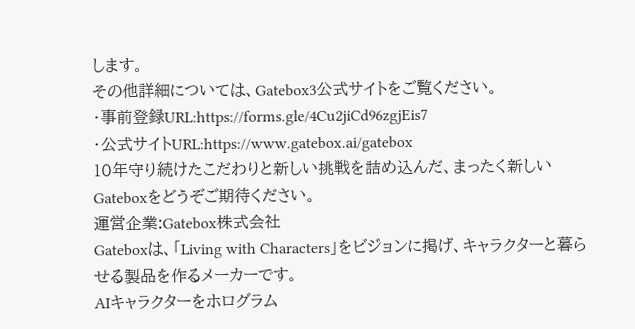します。
その他詳細については、Gatebox3公式サイトをご覧ください。
・事前登録URL:https://forms.gle/4Cu2jiCd96zgjEis7
・公式サイトURL:https://www.gatebox.ai/gatebox
10年守り続けたこだわりと新しい挑戦を詰め込んだ、まったく新しいGateboxをどうぞご期待ください。
運営企業:Gatebox株式会社
Gateboxは、「Living with Characters」をビジョンに掲げ、キャラクターと暮らせる製品を作るメーカーです。
AIキャラクターをホログラム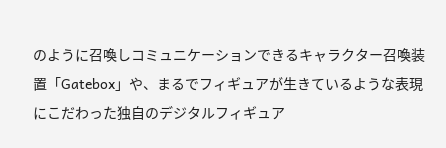のように召喚しコミュニケーションできるキャラクター召喚装置「Gatebox」や、まるでフィギュアが生きているような表現にこだわった独自のデジタルフィギュア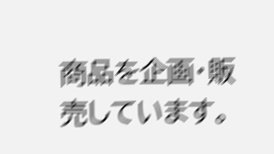商品を企画・販売しています。